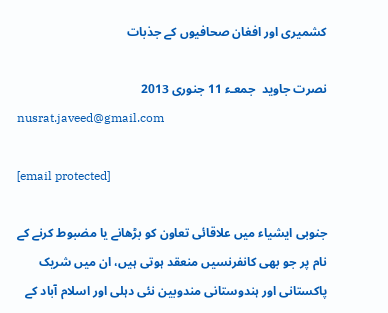کشمیری اور افغان صحافیوں کے جذبات

نصرت جاوید  جمعـء 11 جنوری 2013
nusrat.javeed@gmail.com

[email protected]

جنوبی ایشیاء میں علاقائی تعاون کو بڑھانے یا مضبوط کرنے کے نام پر جو بھی کانفرنسیں منعقد ہوتی ہیں، ان میں شریک پاکستانی اور ہندوستانی مندوبین نئی دہلی اور اسلام آباد کے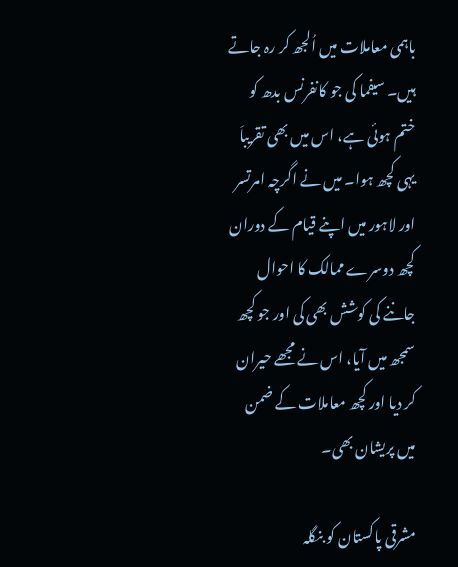باہمی معاملات میں اُلجھ کر رہ جاتے ہیں۔ سیفما کی جو کانفرنس بدھ کو ختم ہوئی ہے، اس میں بھی تقریباَ یہی کچھ ہوا۔ میں نے اگرچہ امرتسر اور لاہور میں اپنے قیام کے دوران کچھ دوسرے ممالک کا احوال جاننے کی کوشش بھی کی اور جو کچھ سمجھ میں آیا، اس نے مجھے حیران کر دیا اور کچھ معاملات کے ضمن میں پریشان بھی۔

مشرقی پاکستان کو بنگلہ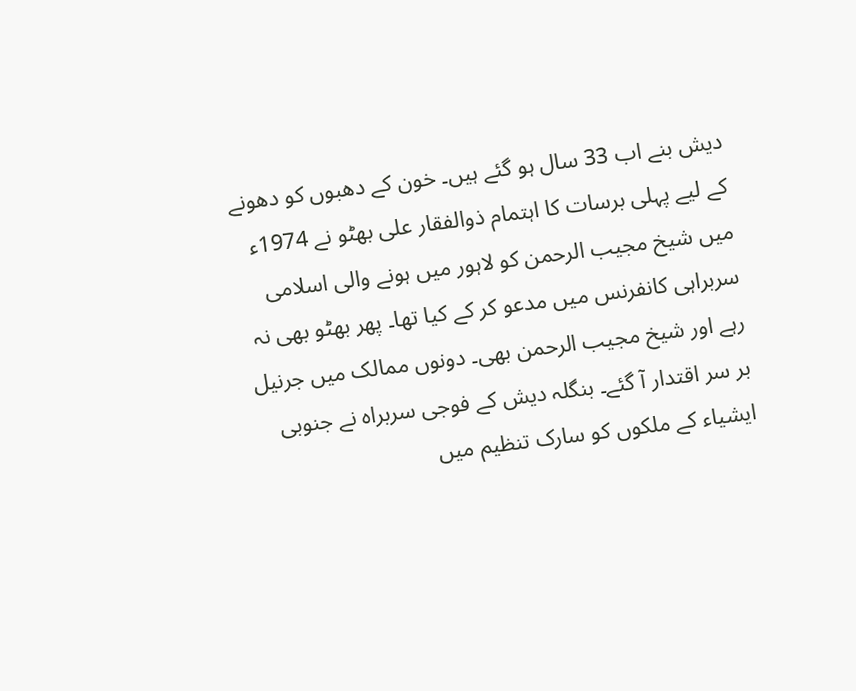دیش بنے اب 33 سال ہو گئے ہیں۔ خون کے دھبوں کو دھونے کے لیے پہلی برسات کا اہتمام ذوالفقار علی بھٹو نے 1974ء میں شیخ مجیب الرحمن کو لاہور میں ہونے والی اسلامی سربراہی کانفرنس میں مدعو کر کے کیا تھا۔ پھر بھٹو بھی نہ رہے اور شیخ مجیب الرحمن بھی۔ دونوں ممالک میں جرنیل بر سر اقتدار آ گئے۔ بنگلہ دیش کے فوجی سربراہ نے جنوبی ایشیاء کے ملکوں کو سارک تنظیم میں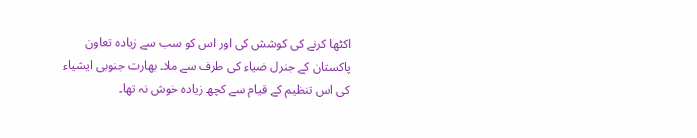اکٹھا کرنے کی کوشش کی اور اس کو سب سے زیادہ تعاون پاکستان کے جنرل ضیاء کی طرف سے ملا۔ بھارت جنوبی ایشیاء کی اس تنظیم کے قیام سے کچھ زیادہ خوش نہ تھا۔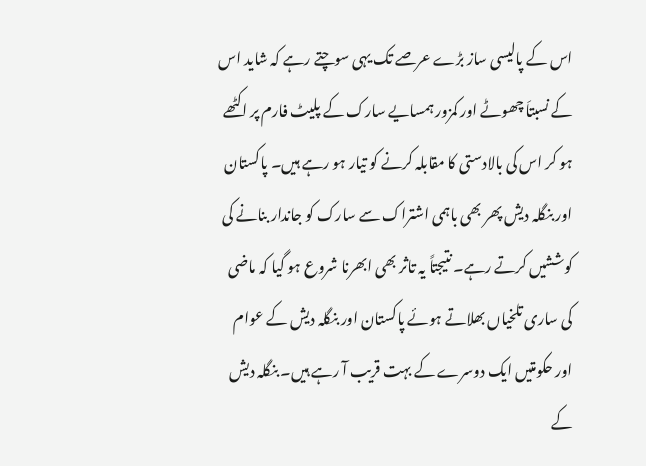اس کے پالیسی ساز بڑے عرصے تک یہی سوچتے رہے کہ شاید اس کے نسبتاَ چھوٹے اور کمزور ہمسایے سارک کے پلیٹ فارم پر اکٹھے ہو کر اس کی بالادستی کا مقابلہ کرنے کو تیار ہو رہے ہیں۔ پاکستان اور بنگلہ دیش پھر بھی باہمی اشتراک سے سارک کو جاندار بنانے کی کوششیں کرتے رہے۔ نتیجتاً یہ تاثر بھی ابھرنا شروع ہو گیا کہ ماضی کی ساری تلخیاں بھلاتے ہوئے پاکستان اور بنگلہ دیش کے عوام اور حکومتیں ایک دوسرے کے بہت قریب آ رہے ہیں۔ بنگلہ دیش کے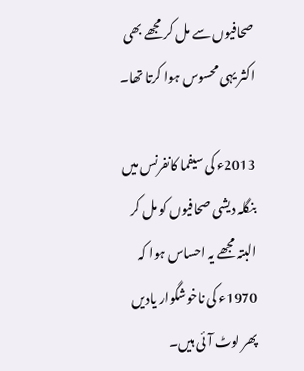صحافیوں سے مل کر مجھے بھی اکثر یہی محسوس ہوا کرتا تھا۔

2013ء کی سیفما کانفرنس میں بنگلہ دیشی صحافیوں کو مل کر البتہ مجھے یہ احساس ہوا کہ 1970ء کی ناخوشگوار یادیں پھر لوٹ آئی ہیں۔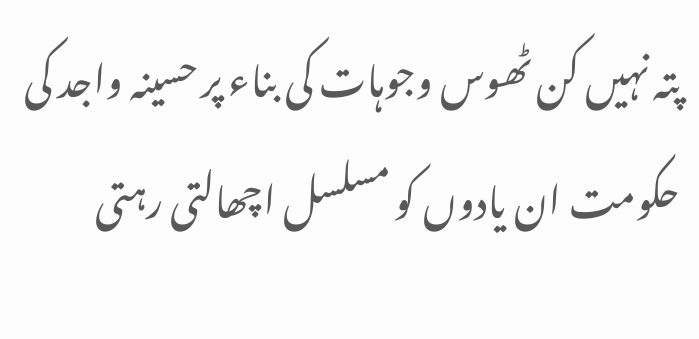پتہ نہیں کن ٹھوس وجوہات کی بناء پر حسینہ واجد کی حکومت ان یادوں کو مسلسل اچھالتی رہتی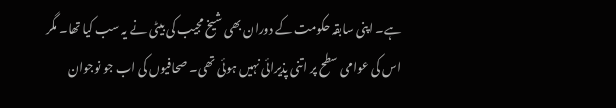ہے۔ اپنی سابقہ حکومت کے دوران بھی شیخ مجیب کی بیٹی نے یہ سب کیا تھا۔ مگر اس کی عوامی سطح پر اتنی پذیرائی نہیں ہوئی تھی۔ صحافیوں کی اب جو نوجوان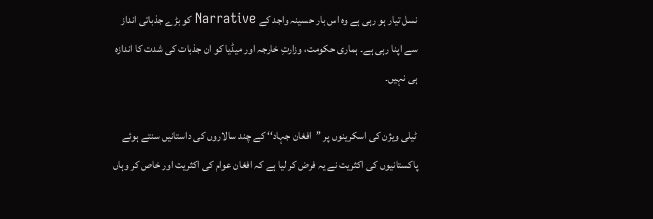نسل تیار ہو رہی ہے وہ اس بار حسینہ واجد کے Narrative کو بڑے جذباتی انداز سے اپنا رہی ہے۔ ہماری حکومت، وزارتِ خارجہ اور میڈیا کو ان جذبات کی شدت کا اندازہ ہی نہیں۔

ٹیلی ویژن کی اسکرینوں پر ’’افغان جہاد‘‘ کے چند سالاروں کی داستانیں سنتے ہوئے پاکستانیوں کی اکثریت نے یہ فرض کر لیا ہے کہ افغان عوام کی اکثریت اور خاص کر وہاں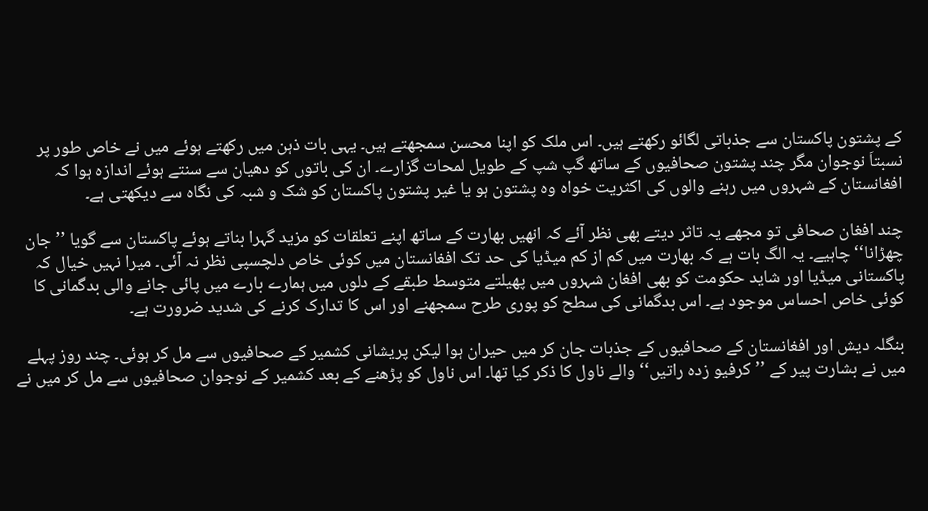کے پشتون پاکستان سے جذباتی لگائو رکھتے ہیں۔ اس ملک کو اپنا محسن سمجھتے ہیں۔ یہی بات ذہن میں رکھتے ہوئے میں نے خاص طور پر نسبتاَ نوجوان مگر چند پشتون صحافیوں کے ساتھ گپ شپ کے طویل لمحات گزارے۔ ان کی باتوں کو دھیان سے سنتے ہوئے اندازہ ہوا کہ افغانستان کے شہروں میں رہنے والوں کی اکثریت خواہ وہ پشتون ہو یا غیر پشتون پاکستان کو شک و شبہ کی نگاہ سے دیکھتی ہے۔

چند افغان صحافی تو مجھے یہ تاثر دیتے بھی نظر آئے کہ انھیں بھارت کے ساتھ اپنے تعلقات کو مزید گہرا بناتے ہوئے پاکستان سے گویا ’’جان چھڑانا‘‘ چاہیے۔ یہ الگ بات ہے کہ بھارت میں کم از کم میڈیا کی حد تک افغانستان میں کوئی خاص دلچسپی نظر نہ آئی۔ میرا نہیں خیال کہ پاکستانی میڈیا اور شاید حکومت کو بھی افغان شہروں میں پھیلتے متوسط طبقے کے دلوں میں ہمارے بارے میں پائی جانے والی بدگمانی کا کوئی خاص احساس موجود ہے۔ اس بدگمانی کی سطح کو پوری طرح سمجھنے اور اس کا تدارک کرنے کی شدید ضرورت ہے۔

بنگلہ دیش اور افغانستان کے صحافیوں کے جذبات جان کر میں حیران ہوا لیکن پریشانی کشمیر کے صحافیوں سے مل کر ہوئی۔ چند روز پہلے میں نے بشارت پیر کے ’’کرفیو زدہ راتیں‘‘ والے ناول کا ذکر کیا تھا۔ اس ناول کو پڑھنے کے بعد کشمیر کے نوجوان صحافیوں سے مل کر میں نے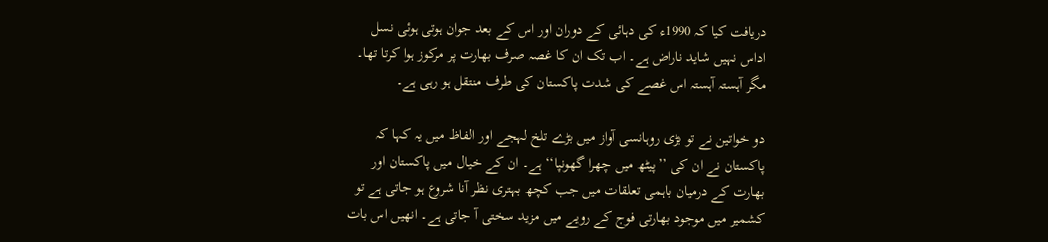دریافت کیا کہ 1990ء کی دہائی کے دوران اور اس کے بعد جوان ہوتی ہوئی نسل اداس نہیں شاید ناراض ہے۔ اب تک ان کا غصہ صرف بھارت پر مرکوز ہوا کرتا تھا۔ مگر آہستہ آہستہ اس غصے کی شدت پاکستان کی طرف منتقل ہو رہی ہے۔

دو خواتین نے تو بڑی روہانسی آواز میں بڑے تلخ لہجے اور الفاظ میں یہ کہا کہ پاکستان نے ان کی ’’پیٹھ میں چھرا گھونپا‘‘ ہے۔ ان کے خیال میں پاکستان اور بھارت کے درمیان باہمی تعلقات میں جب کچھ بہتری نظر آنا شروع ہو جاتی ہے تو کشمیر میں موجود بھارتی فوج کے رویے میں مزید سختی آ جاتی ہے۔ انھیں اس بات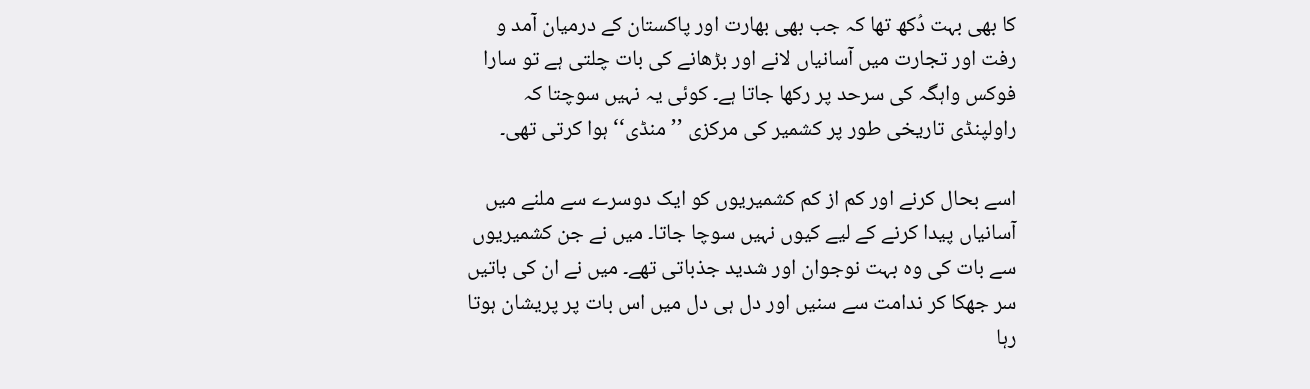کا بھی بہت دُکھ تھا کہ جب بھی بھارت اور پاکستان کے درمیان آمد و رفت اور تجارت میں آسانیاں لانے اور بڑھانے کی بات چلتی ہے تو سارا فوکس واہگہ کی سرحد پر رکھا جاتا ہے۔ کوئی یہ نہیں سوچتا کہ راولپنڈی تاریخی طور پر کشمیر کی مرکزی ’’منڈی‘‘ ہوا کرتی تھی۔

اسے بحال کرنے اور کم از کم کشمیریوں کو ایک دوسرے سے ملنے میں آسانیاں پیدا کرنے کے لیے کیوں نہیں سوچا جاتا۔ میں نے جن کشمیریوں سے بات کی وہ بہت نوجوان اور شدید جذباتی تھے۔ میں نے ان کی باتیں سر جھکا کر ندامت سے سنیں اور دل ہی دل میں اس بات پر پریشان ہوتا رہا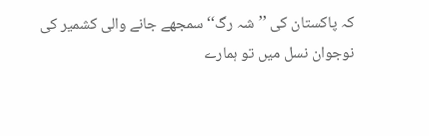کہ پاکستان کی ’’شہ رگ‘‘ سمجھے جانے والی کشمیر کی نوجوان نسل میں تو ہمارے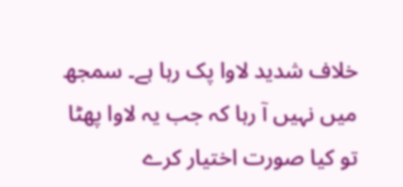خلاف شدید لاوا پک رہا ہے۔ سمجھ میں نہیں آ رہا کہ جب یہ لاوا پھٹا تو کیا صورت اختیار کرے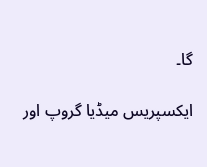گا۔

ایکسپریس میڈیا گروپ اور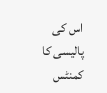اس کی پالیسی کا کمنٹس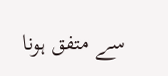سے متفق ہونا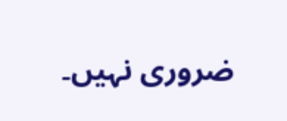ضروری نہیں۔